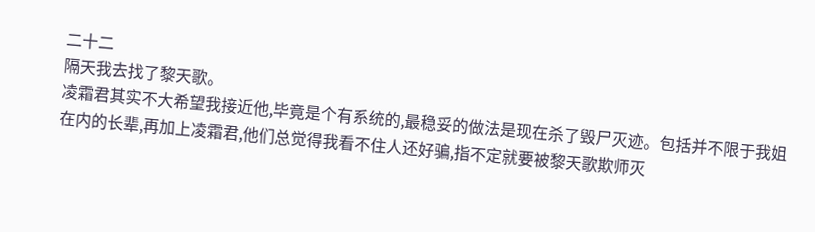二十二
隔天我去找了黎天歌。
凌霜君其实不大希望我接近他,毕竟是个有系统的,最稳妥的做法是现在杀了毁尸灭迹。包括并不限于我姐在内的长辈,再加上凌霜君,他们总觉得我看不住人还好骗,指不定就要被黎天歌欺师灭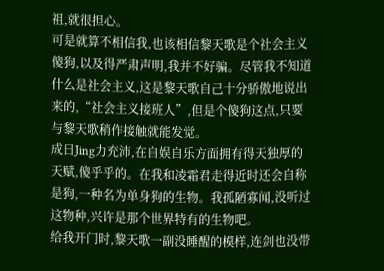祖,就很担心。
可是就算不相信我,也该相信黎天歌是个社会主义傻狗,以及得严肃声明,我并不好骗。尽管我不知道什么是社会主义,这是黎天歌自己十分骄傲地说出来的,“社会主义接班人”,但是个傻狗这点,只要与黎天歌稍作接触就能发觉。
成日Jing力充沛,在自娱自乐方面拥有得天独厚的天赋,傻乎乎的。在我和凌霜君走得近时还会自称是狗,一种名为单身狗的生物。我孤陋寡闻,没听过这物种,兴许是那个世界特有的生物吧。
给我开门时,黎天歌一副没睡醒的模样,连剑也没带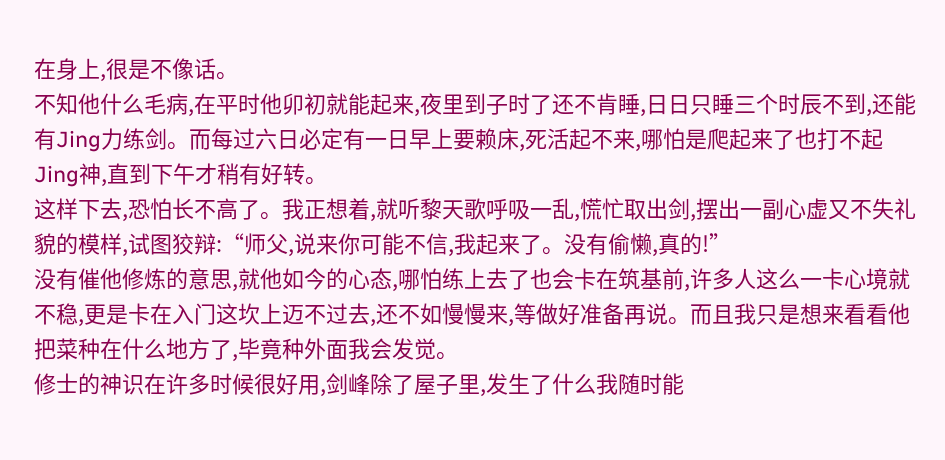在身上,很是不像话。
不知他什么毛病,在平时他卯初就能起来,夜里到子时了还不肯睡,日日只睡三个时辰不到,还能有Jing力练剑。而每过六日必定有一日早上要赖床,死活起不来,哪怕是爬起来了也打不起Jing神,直到下午才稍有好转。
这样下去,恐怕长不高了。我正想着,就听黎天歌呼吸一乱,慌忙取出剑,摆出一副心虚又不失礼貌的模样,试图狡辩:“师父,说来你可能不信,我起来了。没有偷懒,真的!”
没有催他修炼的意思,就他如今的心态,哪怕练上去了也会卡在筑基前,许多人这么一卡心境就不稳,更是卡在入门这坎上迈不过去,还不如慢慢来,等做好准备再说。而且我只是想来看看他把菜种在什么地方了,毕竟种外面我会发觉。
修士的神识在许多时候很好用,剑峰除了屋子里,发生了什么我随时能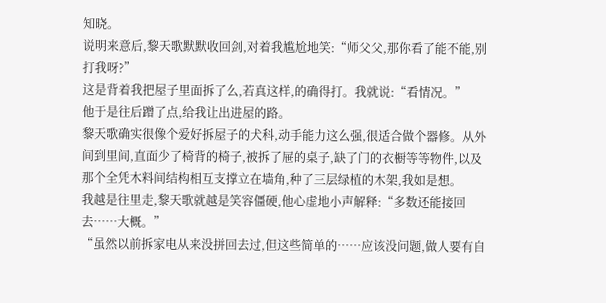知晓。
说明来意后,黎天歌默默收回剑,对着我尴尬地笑:“师父父,那你看了能不能,别打我呀?”
这是背着我把屋子里面拆了么,若真这样,的确得打。我就说:“看情况。”
他于是往后蹭了点,给我让出进屋的路。
黎天歌确实很像个爱好拆屋子的犬科,动手能力这么强,很适合做个器修。从外间到里间,直面少了椅背的椅子,被拆了屉的桌子,缺了门的衣橱等等物件,以及那个全凭木料间结构相互支撑立在墙角,种了三层绿植的木架,我如是想。
我越是往里走,黎天歌就越是笑容僵硬,他心虚地小声解释:“多数还能接回去……大概。”
“虽然以前拆家电从来没拼回去过,但这些简单的……应该没问题,做人要有自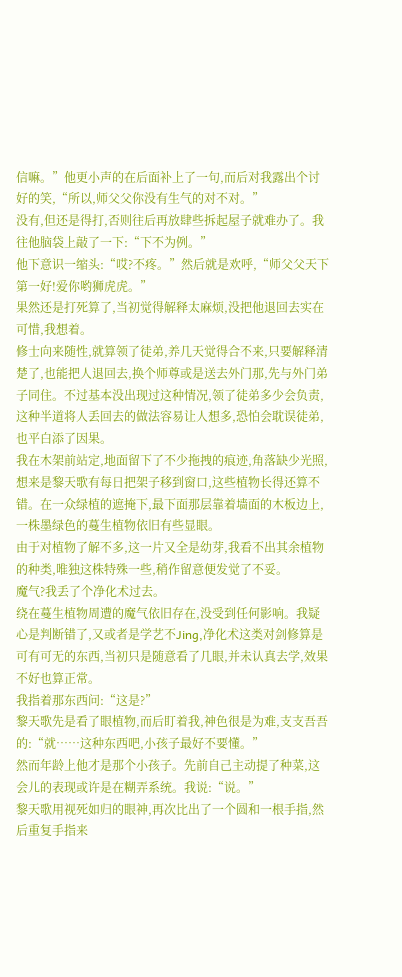信嘛。”他更小声的在后面补上了一句,而后对我露出个讨好的笑,“所以,师父父你没有生气的对不对。”
没有,但还是得打,否则往后再放肆些拆起屋子就难办了。我往他脑袋上敲了一下:“下不为例。”
他下意识一缩头:“哎?不疼。”然后就是欢呼,“师父父天下第一好!爱你哟狮虎虎。”
果然还是打死算了,当初觉得解释太麻烦,没把他退回去实在可惜,我想着。
修士向来随性,就算领了徒弟,养几天觉得合不来,只要解释清楚了,也能把人退回去,换个师尊或是送去外门那,先与外门弟子同住。不过基本没出现过这种情况,领了徒弟多少会负责,这种半道将人丢回去的做法容易让人想多,恐怕会耽误徒弟,也平白添了因果。
我在木架前站定,地面留下了不少拖拽的痕迹,角落缺少光照,想来是黎天歌有每日把架子移到窗口,这些植物长得还算不错。在一众绿植的遮掩下,最下面那层靠着墙面的木板边上,一株墨绿色的蔓生植物依旧有些显眼。
由于对植物了解不多,这一片又全是幼芽,我看不出其余植物的种类,唯独这株特殊一些,稍作留意便发觉了不妥。
魔气?我丢了个净化术过去。
绕在蔓生植物周遭的魔气依旧存在,没受到任何影响。我疑心是判断错了,又或者是学艺不Jing,净化术这类对剑修算是可有可无的东西,当初只是随意看了几眼,并未认真去学,效果不好也算正常。
我指着那东西问:“这是?”
黎天歌先是看了眼植物,而后盯着我,神色很是为难,支支吾吾的:“就……这种东西吧,小孩子最好不要懂。”
然而年龄上他才是那个小孩子。先前自己主动提了种菜,这会儿的表现或许是在糊弄系统。我说:“说。”
黎天歌用视死如归的眼神,再次比出了一个圆和一根手指,然后重复手指来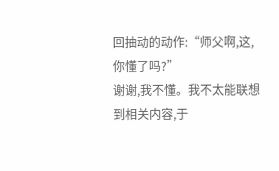回抽动的动作:“师父啊,这,你懂了吗?”
谢谢,我不懂。我不太能联想到相关内容,于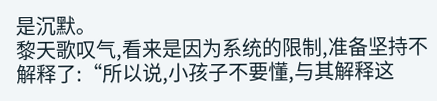是沉默。
黎天歌叹气,看来是因为系统的限制,准备坚持不解释了:“所以说,小孩子不要懂,与其解释这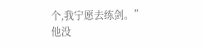个,我宁愿去练剑。”
他没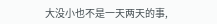大没小也不是一天两天的事,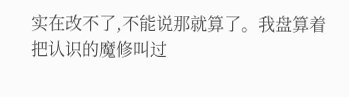实在改不了,不能说那就算了。我盘算着把认识的魔修叫过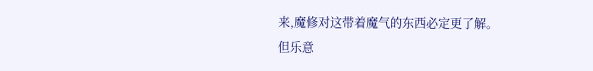来,魔修对这带着魔气的东西必定更了解。
但乐意